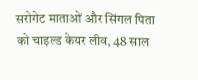सरोगेट माताओं और सिंगल पिता को चाइल्ड केयर लीव, 48 साल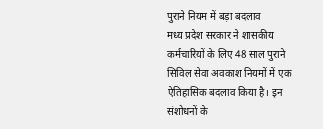पुराने नियम में बड़ा बदलाव
मध्य प्रदेश सरकार ने शासकीय कर्मचारियों के लिए 48 साल पुराने सिविल सेवा अवकाश नियमों में एक ऐतिहासिक बदलाव किया है। इन संशोधनों के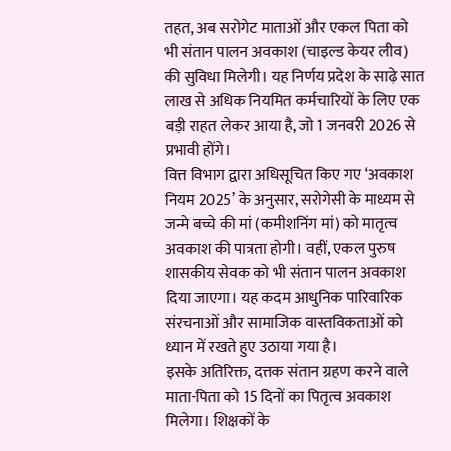तहत, अब सरोगेट माताओं और एकल पिता को भी संतान पालन अवकाश (चाइल्ड केयर लीव) की सुविधा मिलेगी। यह निर्णय प्रदेश के साढ़े सात लाख से अधिक नियमित कर्मचारियों के लिए एक बड़ी राहत लेकर आया है, जो 1 जनवरी 2026 से प्रभावी होंगे।
वित्त विभाग द्वारा अधिसूचित किए गए ‘अवकाश नियम 2025’ के अनुसार, सरोगेसी के माध्यम से जन्मे बच्चे की मां (कमीशनिंग मां) को मातृत्व अवकाश की पात्रता होगी। वहीं, एकल पुरुष शासकीय सेवक को भी संतान पालन अवकाश दिया जाएगा। यह कदम आधुनिक पारिवारिक संरचनाओं और सामाजिक वास्तविकताओं को ध्यान में रखते हुए उठाया गया है।
इसके अतिरिक्त, दत्तक संतान ग्रहण करने वाले माता-पिता को 15 दिनों का पितृत्व अवकाश मिलेगा। शिक्षकों के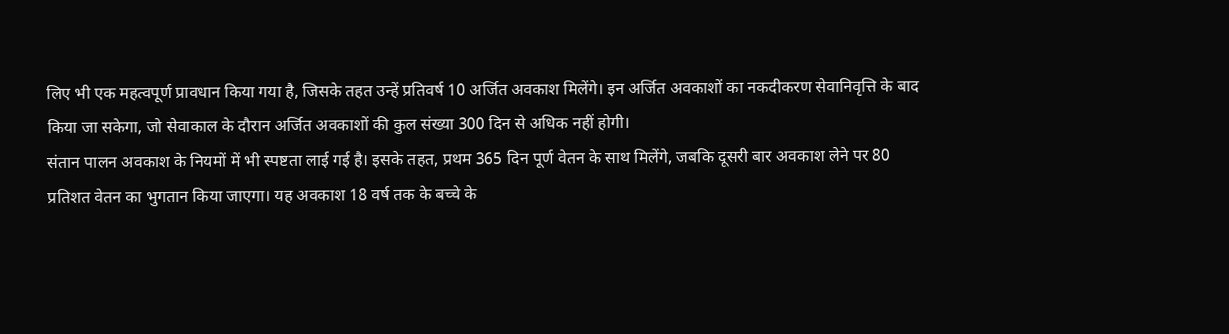लिए भी एक महत्वपूर्ण प्रावधान किया गया है, जिसके तहत उन्हें प्रतिवर्ष 10 अर्जित अवकाश मिलेंगे। इन अर्जित अवकाशों का नकदीकरण सेवानिवृत्ति के बाद किया जा सकेगा, जो सेवाकाल के दौरान अर्जित अवकाशों की कुल संख्या 300 दिन से अधिक नहीं होगी।
संतान पालन अवकाश के नियमों में भी स्पष्टता लाई गई है। इसके तहत, प्रथम 365 दिन पूर्ण वेतन के साथ मिलेंगे, जबकि दूसरी बार अवकाश लेने पर 80 प्रतिशत वेतन का भुगतान किया जाएगा। यह अवकाश 18 वर्ष तक के बच्चे के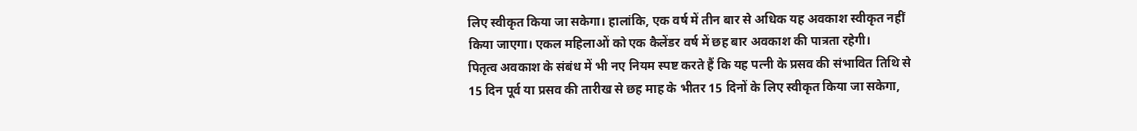लिए स्वीकृत किया जा सकेगा। हालांकि, एक वर्ष में तीन बार से अधिक यह अवकाश स्वीकृत नहीं किया जाएगा। एकल महिलाओं को एक कैलेंडर वर्ष में छह बार अवकाश की पात्रता रहेगी।
पितृत्व अवकाश के संबंध में भी नए नियम स्पष्ट करते हैं कि यह पत्नी के प्रसव की संभावित तिथि से 15 दिन पूर्व या प्रसव की तारीख से छह माह के भीतर 15 दिनों के लिए स्वीकृत किया जा सकेगा,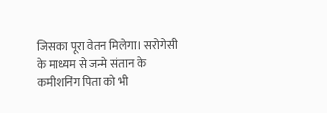जिसका पूरा वेतन मिलेगा। सरोगेसी के माध्यम से जन्मे संतान के कमीशनिंग पिता को भी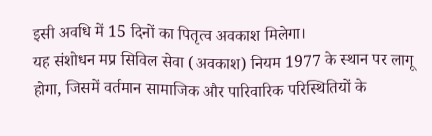इसी अवधि में 15 दिनों का पितृत्व अवकाश मिलेगा।
यह संशोधन मप्र सिविल सेवा (अवकाश) नियम 1977 के स्थान पर लागू होगा, जिसमें वर्तमान सामाजिक और पारिवारिक परिस्थितियों के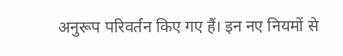अनुरूप परिवर्तन किए गए हैं। इन नए नियमों से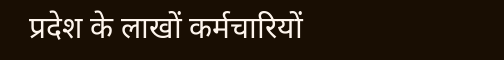प्रदेश के लाखों कर्मचारियों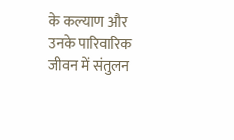के कल्याण और उनके पारिवारिक जीवन में संतुलन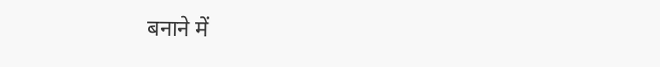बनाने में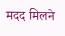मदद मिलने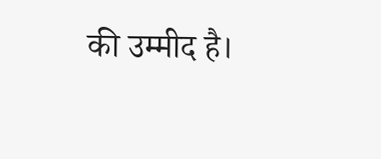की उम्मीद है।